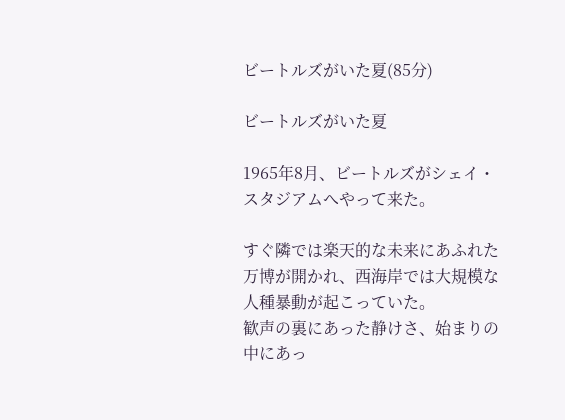ビートルズがいた夏(85分)

ビートルズがいた夏

1965年8月、ビートルズがシェイ・スタジアムへやって来た。

すぐ隣では楽天的な未来にあふれた万博が開かれ、西海岸では大規模な人種暴動が起こっていた。
歓声の裏にあった静けさ、始まりの中にあっ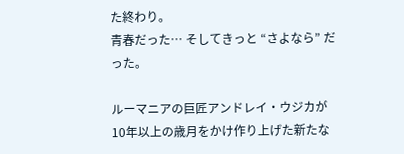た終わり。
青春だった… そしてきっと “さよなら” だった。

ルーマニアの巨匠アンドレイ・ウジカが10年以上の歳月をかけ作り上げた新たな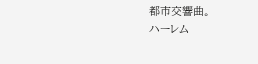都市交響曲。
ハーレム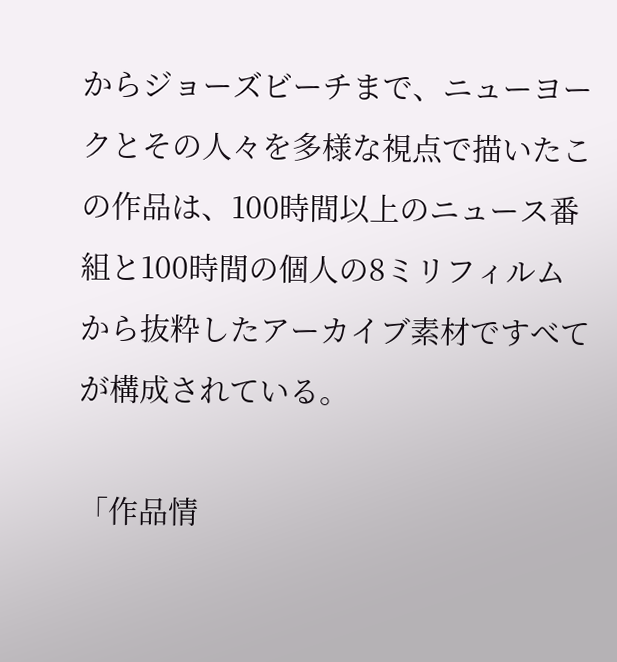からジョーズビーチまで、ニューヨークとその人々を多様な視点で描いたこの作品は、100時間以上のニュース番組と100時間の個人の8ミリフィルムから抜粋したアーカイブ素材ですべてが構成されている。

「作品情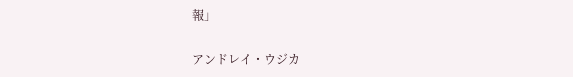報」

アンドレイ・ウジカ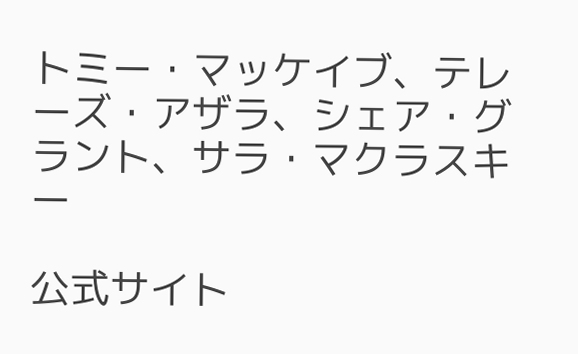トミー・マッケイブ、テレーズ・アザラ、シェア・グラント、サラ・マクラスキー

公式サイト